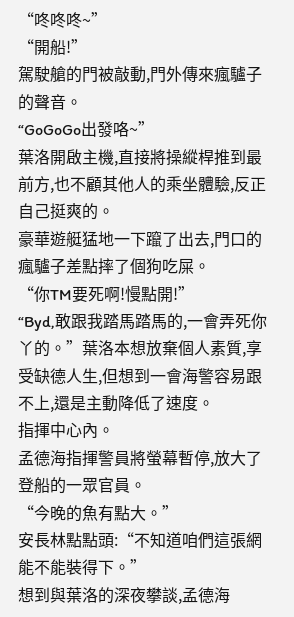“咚咚咚~”
“開船!”
駕駛艙的門被敲動,門外傳來瘋驢子的聲音。
“GoGoGo出發咯~”
葉洛開啟主機,直接將操縱桿推到最前方,也不顧其他人的乘坐體驗,反正自己挺爽的。
豪華遊艇猛地一下躥了出去,門口的瘋驢子差點摔了個狗吃屎。
“你TM要死啊!慢點開!”
“Byd,敢跟我踏馬踏馬的,一會弄死你丫的。”葉洛本想放棄個人素質,享受缺德人生,但想到一會海警容易跟不上,還是主動降低了速度。
指揮中心內。
孟德海指揮警員將螢幕暫停,放大了登船的一眾官員。
“今晚的魚有點大。”
安長林點點頭:“不知道咱們這張網能不能裝得下。”
想到與葉洛的深夜攀談,孟德海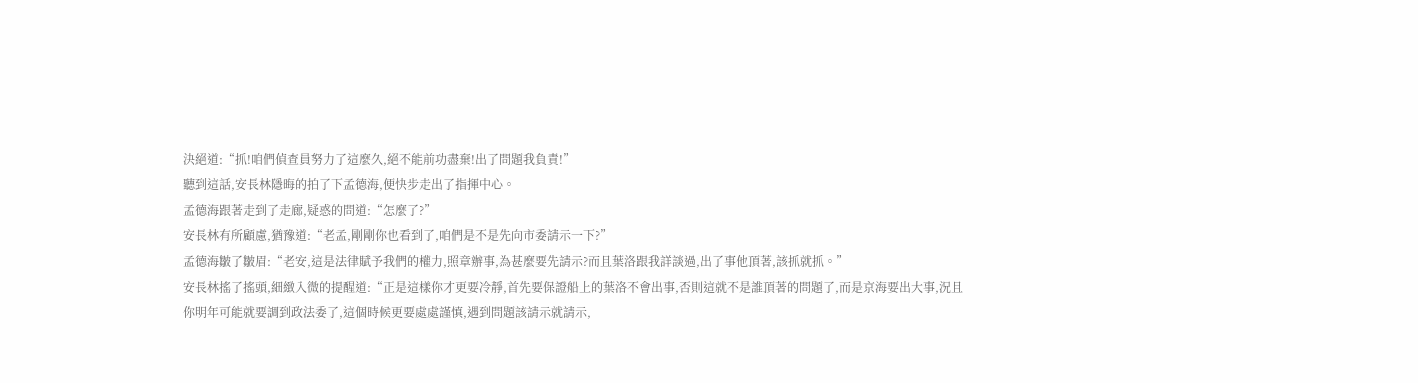決絕道:“抓!咱們偵查員努力了這麼久,絕不能前功盡棄!出了問題我負責!”
聽到這話,安長林隱晦的拍了下孟德海,便快步走出了指揮中心。
孟德海跟著走到了走廊,疑惑的問道:“怎麼了?”
安長林有所顧慮,猶豫道:“老孟,剛剛你也看到了,咱們是不是先向市委請示一下?”
孟德海皺了皺眉:“老安,這是法律賦予我們的權力,照章辦事,為甚麼要先請示?而且葉洛跟我詳談過,出了事他頂著,該抓就抓。”
安長林搖了搖頭,細緻入微的提醒道:“正是這樣你才更要冷靜,首先要保證船上的葉洛不會出事,否則這就不是誰頂著的問題了,而是京海要出大事,況且你明年可能就要調到政法委了,這個時候更要處處謹慎,遇到問題該請示就請示,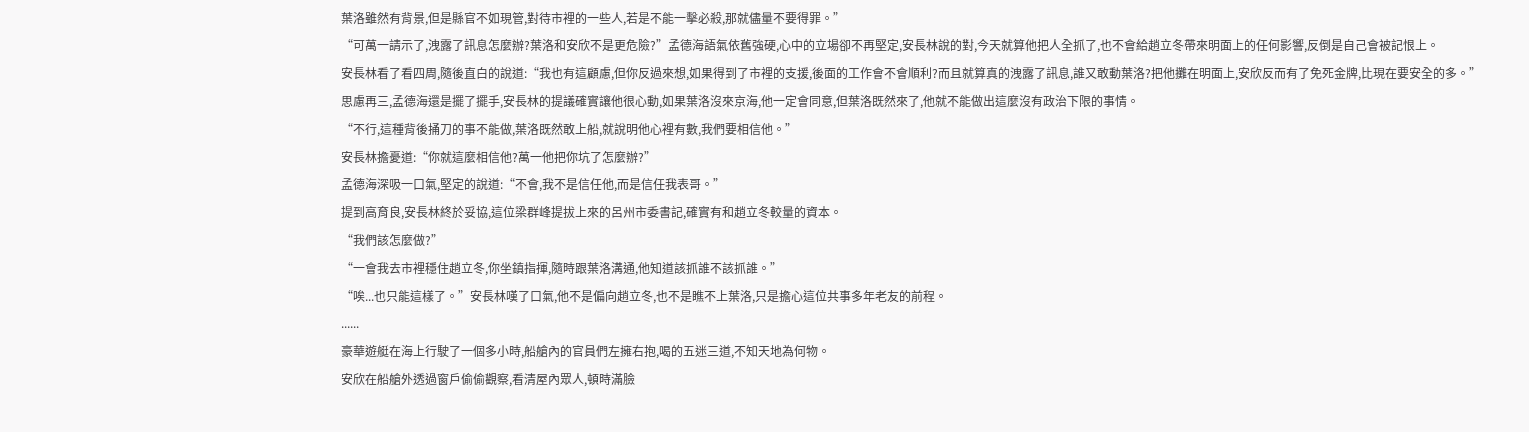葉洛雖然有背景,但是縣官不如現管,對待市裡的一些人,若是不能一擊必殺,那就儘量不要得罪。”
“可萬一請示了,洩露了訊息怎麼辦?葉洛和安欣不是更危險?”孟德海語氣依舊強硬,心中的立場卻不再堅定,安長林說的對,今天就算他把人全抓了,也不會給趙立冬帶來明面上的任何影響,反倒是自己會被記恨上。
安長林看了看四周,隨後直白的說道:“我也有這顧慮,但你反過來想,如果得到了市裡的支援,後面的工作會不會順利?而且就算真的洩露了訊息,誰又敢動葉洛?把他攤在明面上,安欣反而有了免死金牌,比現在要安全的多。”
思慮再三,孟德海還是擺了擺手,安長林的提議確實讓他很心動,如果葉洛沒來京海,他一定會同意,但葉洛既然來了,他就不能做出這麼沒有政治下限的事情。
“不行,這種背後捅刀的事不能做,葉洛既然敢上船,就說明他心裡有數,我們要相信他。”
安長林擔憂道:“你就這麼相信他?萬一他把你坑了怎麼辦?”
孟德海深吸一口氣,堅定的說道:“不會,我不是信任他,而是信任我表哥。”
提到高育良,安長林終於妥協,這位梁群峰提拔上來的呂州市委書記,確實有和趙立冬較量的資本。
“我們該怎麼做?”
“一會我去市裡穩住趙立冬,你坐鎮指揮,隨時跟葉洛溝通,他知道該抓誰不該抓誰。”
“唉...也只能這樣了。”安長林嘆了口氣,他不是偏向趙立冬,也不是瞧不上葉洛,只是擔心這位共事多年老友的前程。
......
豪華遊艇在海上行駛了一個多小時,船艙內的官員們左擁右抱,喝的五迷三道,不知天地為何物。
安欣在船艙外透過窗戶偷偷觀察,看清屋內眾人,頓時滿臉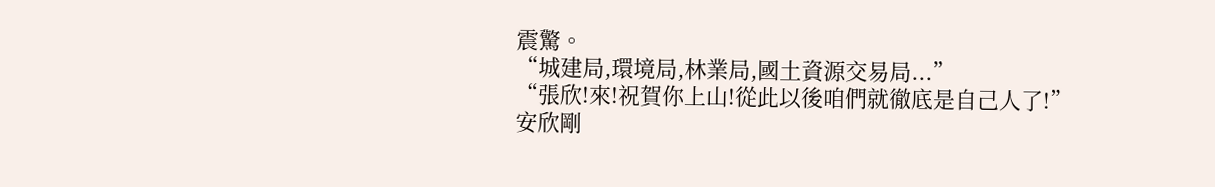震驚。
“城建局,環境局,林業局,國土資源交易局...”
“張欣!來!祝賀你上山!從此以後咱們就徹底是自己人了!”
安欣剛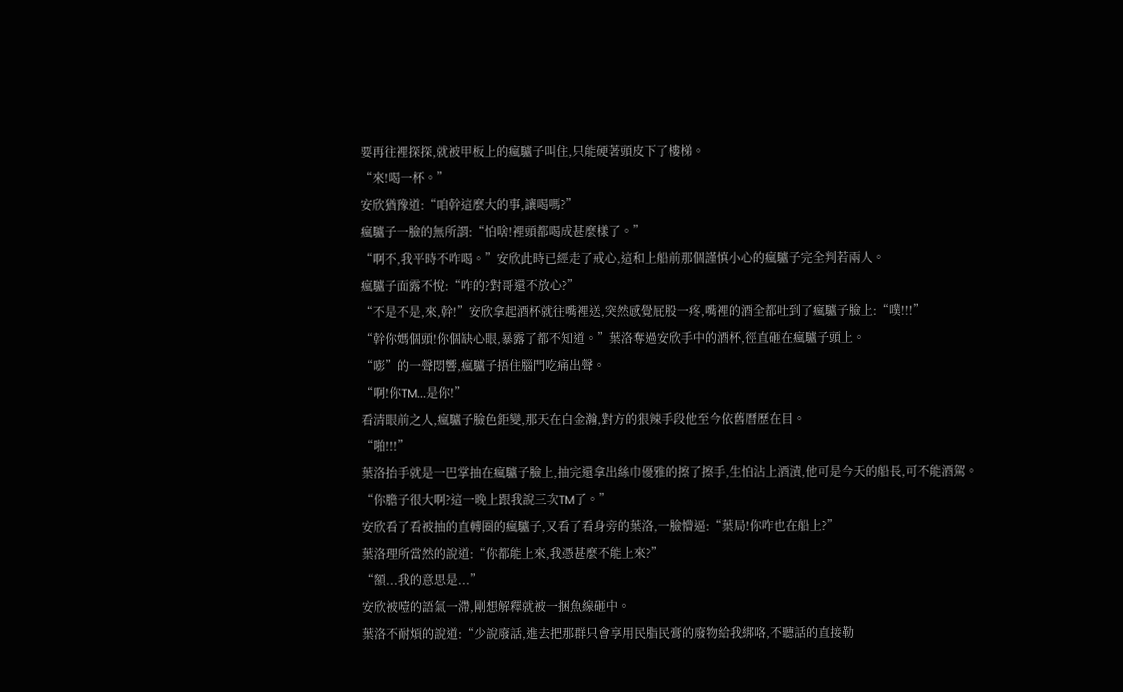要再往裡探探,就被甲板上的瘋驢子叫住,只能硬著頭皮下了樓梯。
“來!喝一杯。”
安欣猶豫道:“咱幹這麼大的事,讓喝嗎?”
瘋驢子一臉的無所謂:“怕啥!裡頭都喝成甚麼樣了。”
“啊不,我平時不咋喝。”安欣此時已經走了戒心,這和上船前那個謹慎小心的瘋驢子完全判若兩人。
瘋驢子面露不悅:“咋的?對哥還不放心?”
“不是不是,來,幹!”安欣拿起酒杯就往嘴裡送,突然感覺屁股一疼,嘴裡的酒全都吐到了瘋驢子臉上:“噗!!!”
“幹你媽個頭!你個缺心眼,暴露了都不知道。”葉洛奪過安欣手中的酒杯,徑直砸在瘋驢子頭上。
“嘭”的一聲悶響,瘋驢子捂住腦門吃痛出聲。
“啊!你TM...是你!”
看清眼前之人,瘋驢子臉色鉅變,那天在白金瀚,對方的狠辣手段他至今依舊曆歷在目。
“啪!!!”
葉洛抬手就是一巴掌抽在瘋驢子臉上,抽完還拿出絲巾優雅的擦了擦手,生怕沾上酒漬,他可是今天的船長,可不能酒駕。
“你膽子很大啊?這一晚上跟我說三次TM了。”
安欣看了看被抽的直轉圈的瘋驢子,又看了看身旁的葉洛,一臉懵逼:“葉局!你咋也在船上?”
葉洛理所當然的說道:“你都能上來,我憑甚麼不能上來?”
“額...我的意思是...”
安欣被噎的語氣一滯,剛想解釋就被一捆魚線砸中。
葉洛不耐煩的說道:“少說廢話,進去把那群只會享用民脂民膏的廢物給我綁咯,不聽話的直接勒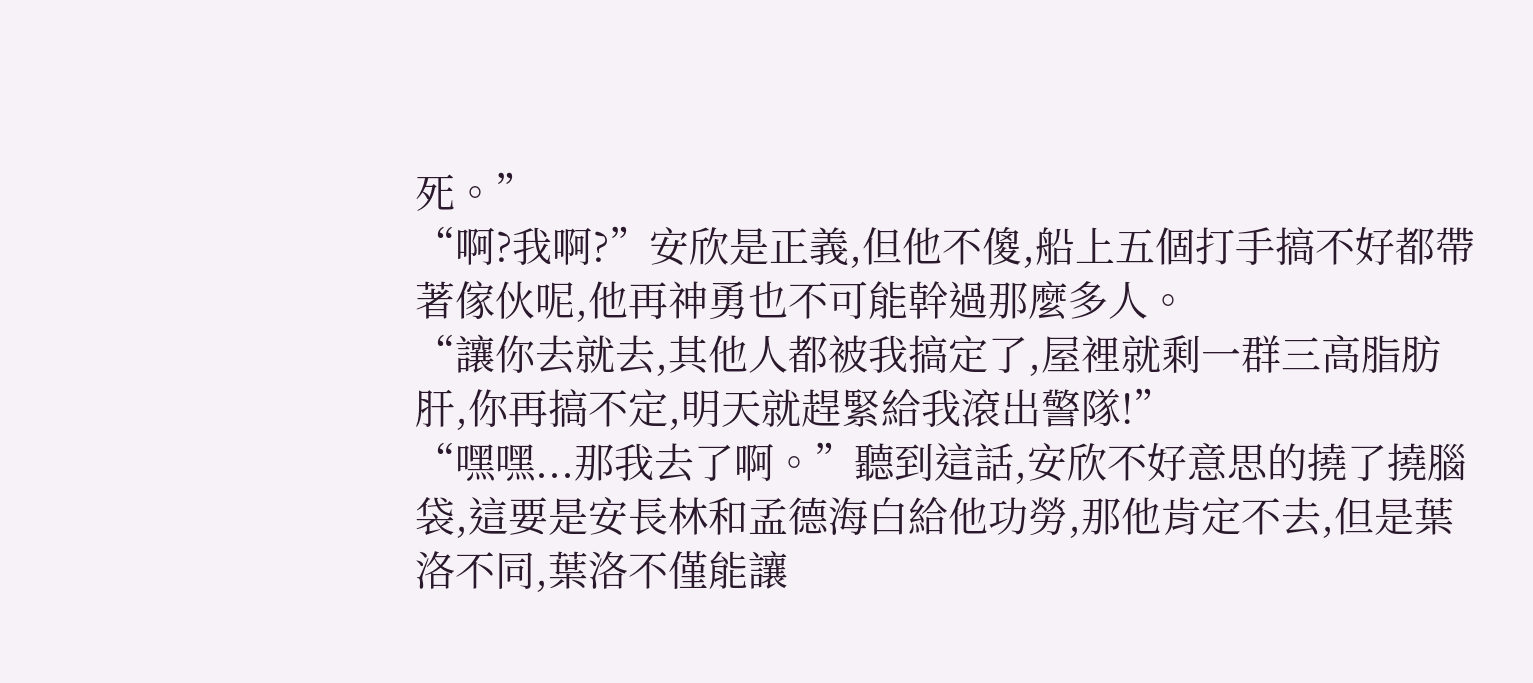死。”
“啊?我啊?”安欣是正義,但他不傻,船上五個打手搞不好都帶著傢伙呢,他再神勇也不可能幹過那麼多人。
“讓你去就去,其他人都被我搞定了,屋裡就剩一群三高脂肪肝,你再搞不定,明天就趕緊給我滾出警隊!”
“嘿嘿...那我去了啊。”聽到這話,安欣不好意思的撓了撓腦袋,這要是安長林和孟德海白給他功勞,那他肯定不去,但是葉洛不同,葉洛不僅能讓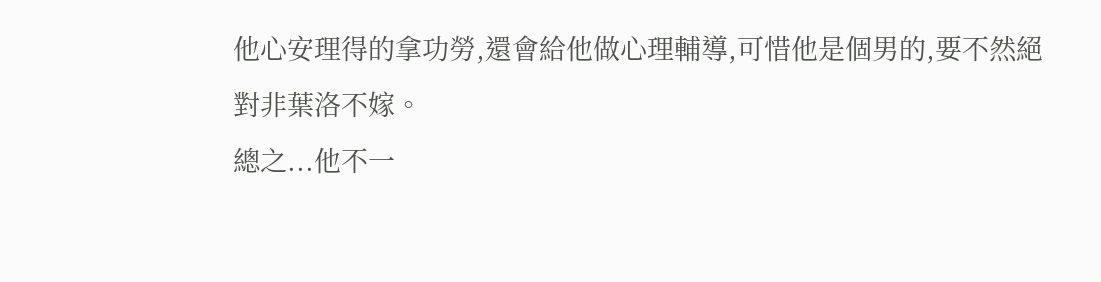他心安理得的拿功勞,還會給他做心理輔導,可惜他是個男的,要不然絕對非葉洛不嫁。
總之...他不一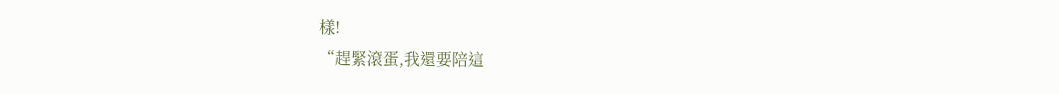樣!
“趕緊滾蛋,我還要陪這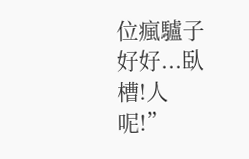位瘋驢子好好...臥槽!人呢!”